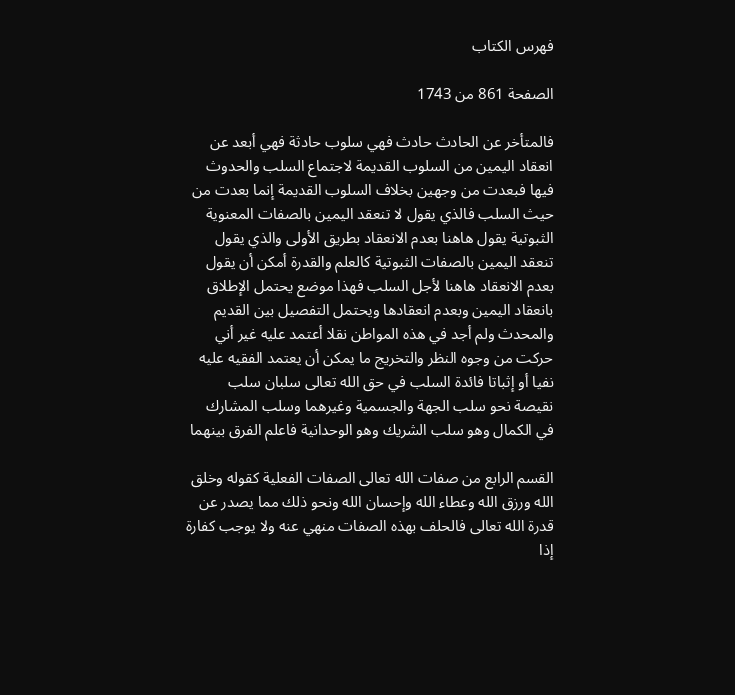فهرس الكتاب

الصفحة 861 من 1743

فالمتأخر عن الحادث حادث فهي سلوب حادثة فهي أبعد عن انعقاد اليمين من السلوب القديمة لاجتماع السلب والحدوث فيها فبعدت من وجهين بخلاف السلوب القديمة إنما بعدت من حيث السلب فالذي يقول لا تنعقد اليمين بالصفات المعنوية الثبوتية يقول هاهنا بعدم الانعقاد بطريق الأولى والذي يقول تنعقد اليمين بالصفات الثبوتية كالعلم والقدرة أمكن أن يقول بعدم الانعقاد هاهنا لأجل السلب فهذا موضع يحتمل الإطلاق بانعقاد اليمين وبعدم انعقادها ويحتمل التفصيل بين القديم والمحدث ولم أجد في هذه المواطن نقلا أعتمد عليه غير أني حركت من وجوه النظر والتخريج ما يمكن أن يعتمد الفقيه عليه نفيا أو إثباتا فائدة السلب في حق الله تعالى سلبان سلب نقيصة نحو سلب الجهة والجسمية وغيرهما وسلب المشارك في الكمال وهو سلب الشريك وهو الوحدانية فاعلم الفرق بينهما

القسم الرابع من صفات الله تعالى الصفات الفعلية كقوله وخلق الله ورزق الله وعطاء الله وإحسان الله ونحو ذلك مما يصدر عن قدرة الله تعالى فالحلف بهذه الصفات منهي عنه ولا يوجب كفارة إذا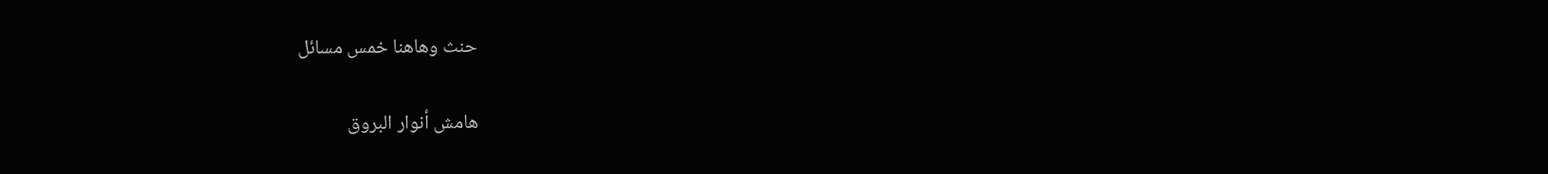حنث وهاهنا خمس مسائل

هامش أنوار البروق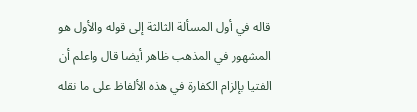قاله في أول المسألة الثالثة إلى قوله والأول هو المشهور في المذهب ظاهر أيضا قال واعلم أن الفتيا بإلزام الكفارة في هذه الألفاظ على ما نقله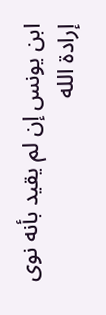ابن يونس إن لم يقيد بأنه نوى إرادة الله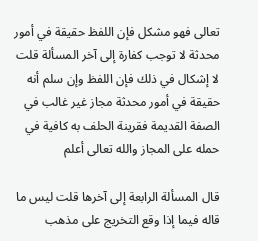تعالى فهو مشكل فإن اللفظ حقيقة في أمور محدثة لا توجب كفارة إلى آخر المسألة قلت لا إشكال في ذلك فإن اللفظ وإن سلم أنه حقيقة في أمور محدثة مجاز غير غالب في الصفة القديمة فقرينة الحلف به كافية في حمله على المجاز والله تعالى أعلم

قال المسألة الرابعة إلى آخرها قلت ليس ما قاله فيما إذا وقع التخريج على مذهب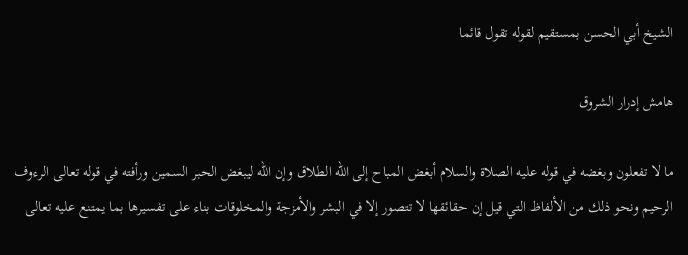الشيخ أبي الحسن بمستقيم لقوله تقول قائما

هامش إدرار الشروق

ما لا تفعلون وبغضه في قوله عليه الصلاة والسلام أبغض المباح إلى الله الطلاق وإن الله ليبغض الحبر السمين ورأفته في قوله تعالى الرءوف الرحيم ونحو ذلك من الألفاظ التي قيل إن حقائقها لا تتصور إلا في البشر والأمزجة والمخلوقات بناء على تفسيرها بما يمتنع عليه تعالى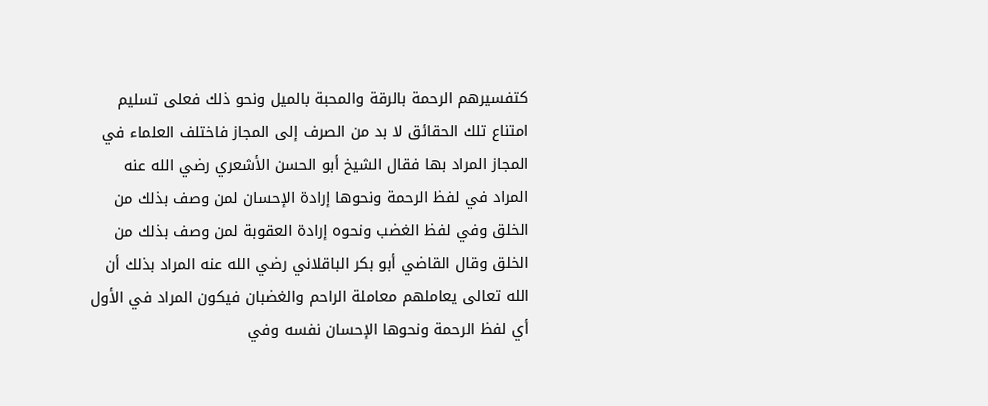كتفسيرهم الرحمة بالرقة والمحبة بالميل ونحو ذلك فعلى تسليم امتناع تلك الحقائق لا بد من الصرف إلى المجاز فاختلف العلماء في المجاز المراد بها فقال الشيخ أبو الحسن الأشعري رضي الله عنه المراد في لفظ الرحمة ونحوها إرادة الإحسان لمن وصف بذلك من الخلق وفي لفظ الغضب ونحوه إرادة العقوبة لمن وصف بذلك من الخلق وقال القاضي أبو بكر الباقلاني رضي الله عنه المراد بذلك أن الله تعالى يعاملهم معاملة الراحم والغضبان فيكون المراد في الأول أي لفظ الرحمة ونحوها الإحسان نفسه وفي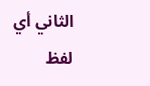الثاني أي لفظ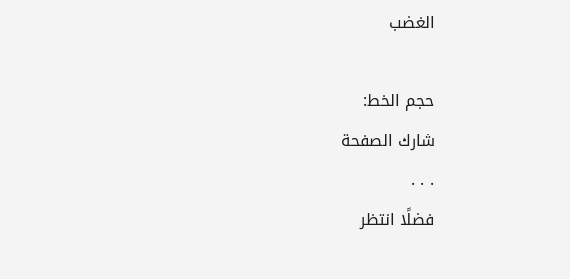الغضب

حجم الخط:
شارك الصفحة
. . .
فضلًا انتظر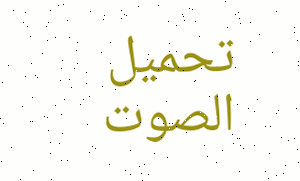تحميل الصوت